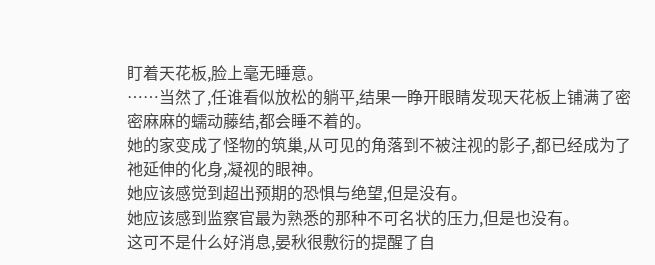盯着天花板,脸上毫无睡意。
……当然了,任谁看似放松的躺平,结果一睁开眼睛发现天花板上铺满了密密麻麻的蠕动藤结,都会睡不着的。
她的家变成了怪物的筑巢,从可见的角落到不被注视的影子,都已经成为了祂延伸的化身,凝视的眼神。
她应该感觉到超出预期的恐惧与绝望,但是没有。
她应该感到监察官最为熟悉的那种不可名状的压力,但是也没有。
这可不是什么好消息,晏秋很敷衍的提醒了自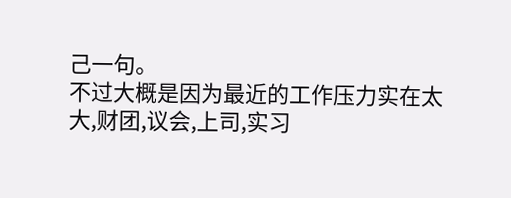己一句。
不过大概是因为最近的工作压力实在太大,财团,议会,上司,实习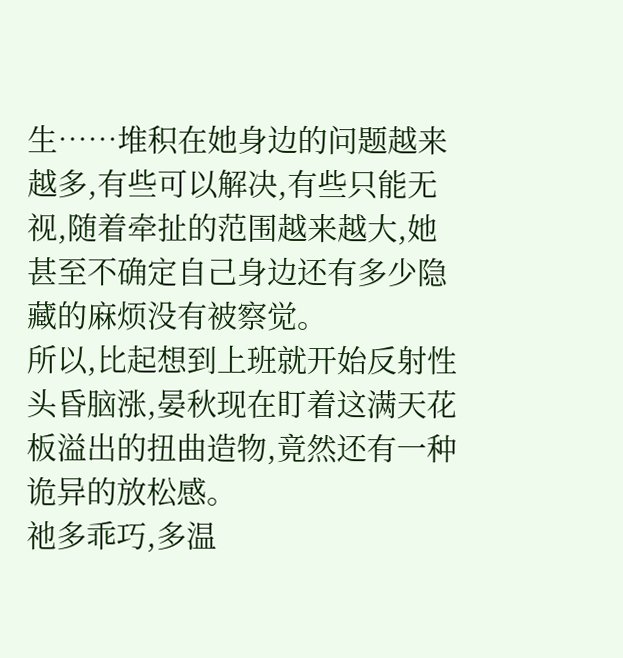生……堆积在她身边的问题越来越多,有些可以解决,有些只能无视,随着牵扯的范围越来越大,她甚至不确定自己身边还有多少隐藏的麻烦没有被察觉。
所以,比起想到上班就开始反射性头昏脑涨,晏秋现在盯着这满天花板溢出的扭曲造物,竟然还有一种诡异的放松感。
祂多乖巧,多温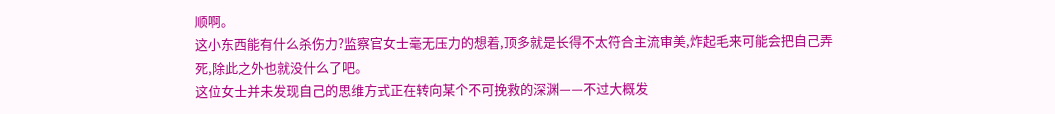顺啊。
这小东西能有什么杀伤力?监察官女士毫无压力的想着,顶多就是长得不太符合主流审美,炸起毛来可能会把自己弄死,除此之外也就没什么了吧。
这位女士并未发现自己的思维方式正在转向某个不可挽救的深渊——不过大概发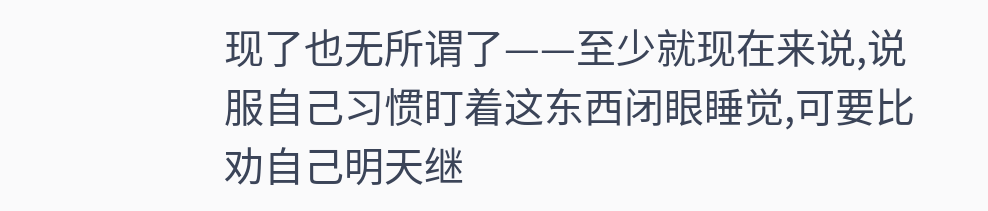现了也无所谓了——至少就现在来说,说服自己习惯盯着这东西闭眼睡觉,可要比劝自己明天继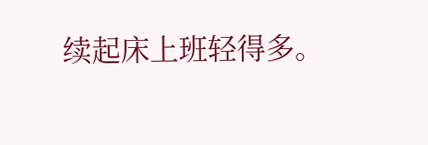续起床上班轻得多。